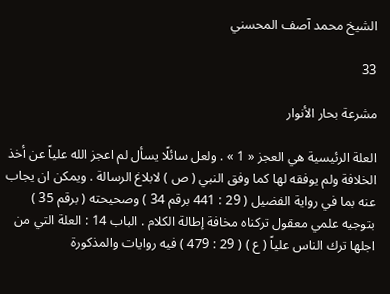الشيخ محمد آصف المحسني

33

مشرعة بحار الأنوار

العلة الرئيسية هي العجز « 1 » . ولعل سائلًا يسأل لم اعجز الله علياً عن أخذ الخلافة ولم يوفقه لها كما وفق النبي ( ص ) لابلاغ الرسالة . ويمكن ان يجاب عنه بما في رواية الفضيل ( 29 : 441 برقم 34 ) وصحيحته ( برقم 35 ) بتوجيه علمي معقول تركناه مخافة إطالة الكلام . الباب 14 : العلة التي من اجلها ترك الناس علياً ( ع ) ( 29 : 479 ) فيه روايات والمذكورة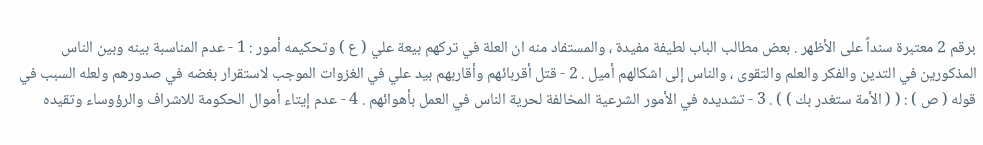برقم 2 معتبرة سنداً على الأظهر . بعض مطالب الباب لطيفة مفيدة ، والمستفاد منه ان العلة في تركهم بيعة علي ( ع ) وتحكيمه أمور : 1 - عدم المناسبة بينه وبين الناس المذكورين في التدين والفكر والعلم والتقوى ، والناس إلى اشكالهم أميل . 2 - قتل أقربائهم وأقاربهم بيد علي في الغزوات الموجب لاستقرار بغضه في صدورهم ولعله السبب في قوله ( ص ) : ( ( الأمة ستغدر بك ) ) . 3 - تشديده في الأمور الشرعية المخالفة لحرية الناس في العمل بأهوائهم . 4 - عدم إيتاء أموال الحكومة للاشراف والرؤوساء وتقيده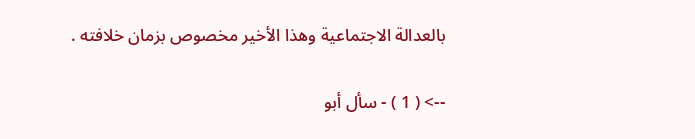بالعدالة الاجتماعية وهذا الأخير مخصوص بزمان خلافته .

--> ( 1 ) - سأل أبو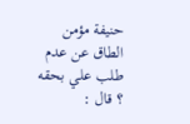حنيفة مؤمن الطاق عن عدم طلب علي بحقه ؟ قال :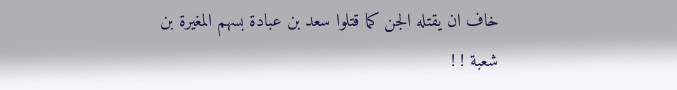خاف ان يقتله الجن كما قتلوا سعد بن عبادة بسهم المغيرة بن شعبة ! !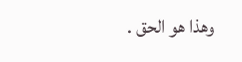وهذا هو الحق .